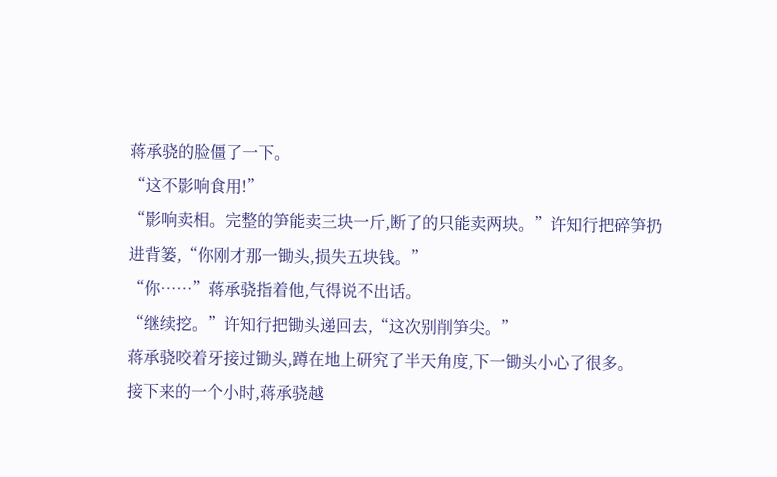蒋承骁的脸僵了一下。
“这不影响食用!”
“影响卖相。完整的笋能卖三块一斤,断了的只能卖两块。”许知行把碎笋扔进背篓,“你刚才那一锄头,损失五块钱。”
“你……”蒋承骁指着他,气得说不出话。
“继续挖。”许知行把锄头递回去,“这次别削笋尖。”
蒋承骁咬着牙接过锄头,蹲在地上研究了半天角度,下一锄头小心了很多。
接下来的一个小时,蒋承骁越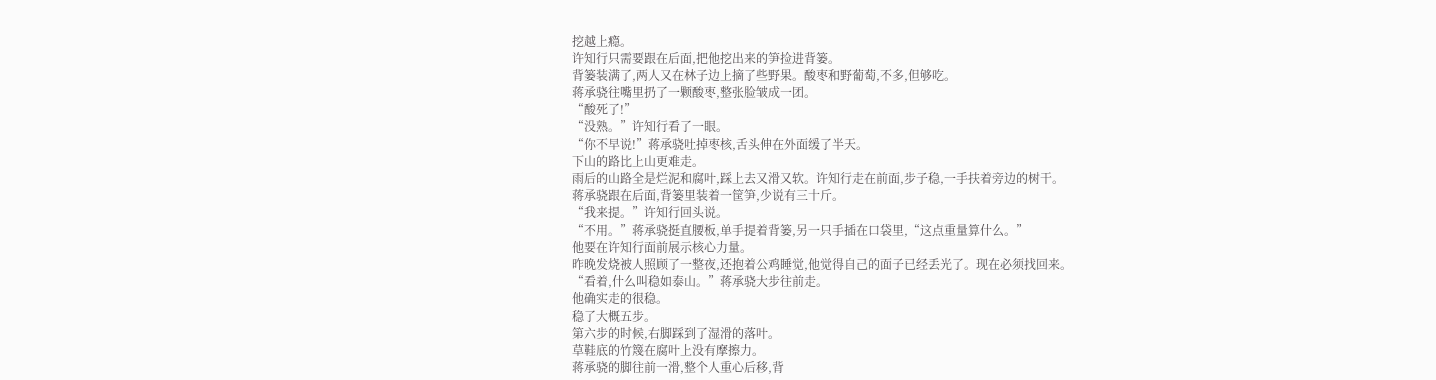挖越上瘾。
许知行只需要跟在后面,把他挖出来的笋捡进背篓。
背篓装满了,两人又在林子边上摘了些野果。酸枣和野葡萄,不多,但够吃。
蒋承骁往嘴里扔了一颗酸枣,整张脸皱成一团。
“酸死了!”
“没熟。”许知行看了一眼。
“你不早说!”蒋承骁吐掉枣核,舌头伸在外面缓了半天。
下山的路比上山更难走。
雨后的山路全是烂泥和腐叶,踩上去又滑又软。许知行走在前面,步子稳,一手扶着旁边的树干。
蒋承骁跟在后面,背篓里装着一筐笋,少说有三十斤。
“我来提。”许知行回头说。
“不用。”蒋承骁挺直腰板,单手提着背篓,另一只手插在口袋里,“这点重量算什么。”
他要在许知行面前展示核心力量。
昨晚发烧被人照顾了一整夜,还抱着公鸡睡觉,他觉得自己的面子已经丢光了。现在必须找回来。
“看着,什么叫稳如泰山。”蒋承骁大步往前走。
他确实走的很稳。
稳了大概五步。
第六步的时候,右脚踩到了湿滑的落叶。
草鞋底的竹篾在腐叶上没有摩擦力。
蒋承骁的脚往前一滑,整个人重心后移,背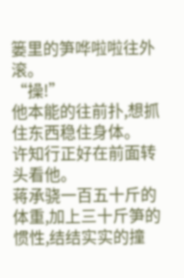篓里的笋哗啦啦往外滚。
“操!”
他本能的往前扑,想抓住东西稳住身体。
许知行正好在前面转头看他。
蒋承骁一百五十斤的体重,加上三十斤笋的惯性,结结实实的撞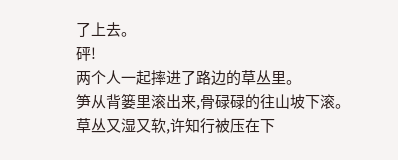了上去。
砰!
两个人一起摔进了路边的草丛里。
笋从背篓里滚出来,骨碌碌的往山坡下滚。
草丛又湿又软,许知行被压在下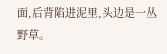面,后背陷进泥里,头边是一丛野草。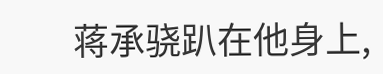蒋承骁趴在他身上,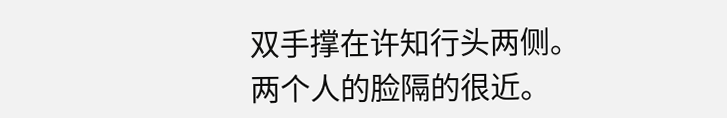双手撑在许知行头两侧。
两个人的脸隔的很近。